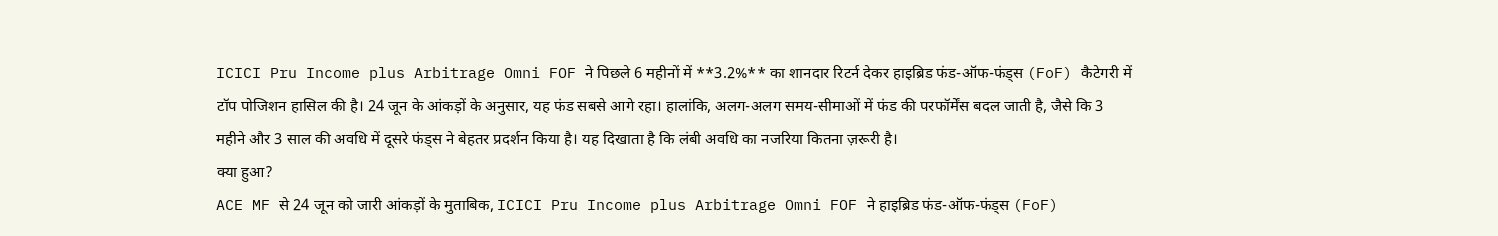ICICI Pru Income plus Arbitrage Omni FOF ने पिछले 6 महीनों में **3.2%** का शानदार रिटर्न देकर हाइब्रिड फंड-ऑफ-फंड्स (FoF) कैटेगरी में टॉप पोजिशन हासिल की है। 24 जून के आंकड़ों के अनुसार, यह फंड सबसे आगे रहा। हालांकि, अलग-अलग समय-सीमाओं में फंड की परफॉर्मेंस बदल जाती है, जैसे कि 3 महीने और 3 साल की अवधि में दूसरे फंड्स ने बेहतर प्रदर्शन किया है। यह दिखाता है कि लंबी अवधि का नजरिया कितना ज़रूरी है।
क्या हुआ?
ACE MF से 24 जून को जारी आंकड़ों के मुताबिक, ICICI Pru Income plus Arbitrage Omni FOF ने हाइब्रिड फंड-ऑफ-फंड्स (FoF)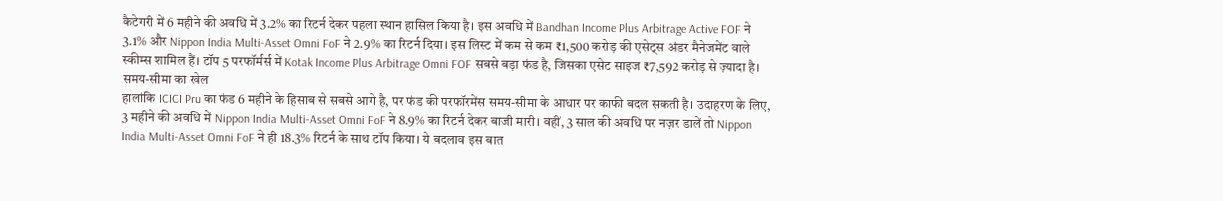कैटेगरी में 6 महीने की अवधि में 3.2% का रिटर्न देकर पहला स्थान हासिल किया है। इस अवधि में Bandhan Income Plus Arbitrage Active FOF ने 3.1% और Nippon India Multi-Asset Omni FoF ने 2.9% का रिटर्न दिया। इस लिस्ट में कम से कम ₹1,500 करोड़ की एसेट्स अंडर मैनेजमेंट वाले स्कीम्स शामिल हैं। टॉप 5 परफॉर्मर्स में Kotak Income Plus Arbitrage Omni FOF सबसे बड़ा फंड है, जिसका एसेट साइज ₹7,592 करोड़ से ज़्यादा है।
समय-सीमा का खेल
हालांकि ICICI Pru का फंड 6 महीने के हिसाब से सबसे आगे है, पर फंड की परफॉरमेंस समय-सीमा के आधार पर काफी बदल सकती है। उदाहरण के लिए, 3 महीने की अवधि में Nippon India Multi-Asset Omni FoF ने 8.9% का रिटर्न देकर बाजी मारी। वहीं, 3 साल की अवधि पर नज़र डालें तो Nippon India Multi-Asset Omni FoF ने ही 18.3% रिटर्न के साथ टॉप किया। ये बदलाव इस बात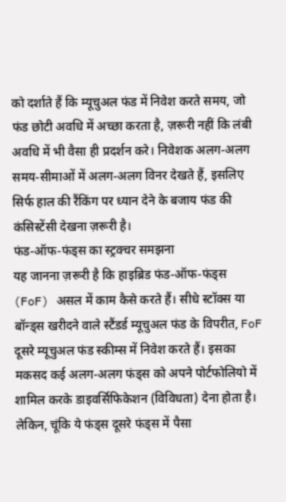को दर्शाते हैं कि म्यूचुअल फंड में निवेश करते समय, जो फंड छोटी अवधि में अच्छा करता है, ज़रूरी नहीं कि लंबी अवधि में भी वैसा ही प्रदर्शन करे। निवेशक अलग-अलग समय-सीमाओं में अलग-अलग विनर देखते हैं, इसलिए सिर्फ हाल की रैंकिंग पर ध्यान देने के बजाय फंड की कंसिस्टेंसी देखना ज़रूरी है।
फंड-ऑफ-फंड्स का स्ट्रक्चर समझना
यह जानना ज़रूरी है कि हाइब्रिड फंड-ऑफ-फंड्स (FoF) असल में काम कैसे करते हैं। सीधे स्टॉक्स या बॉन्ड्स खरीदने वाले स्टैंडर्ड म्यूचुअल फंड के विपरीत, FoF दूसरे म्यूचुअल फंड स्कीम्स में निवेश करते हैं। इसका मकसद कई अलग-अलग फंड्स को अपने पोर्टफोलियो में शामिल करके डाइवर्सिफिकेशन (विविधता) देना होता है। लेकिन, चूंकि ये फंड्स दूसरे फंड्स में पैसा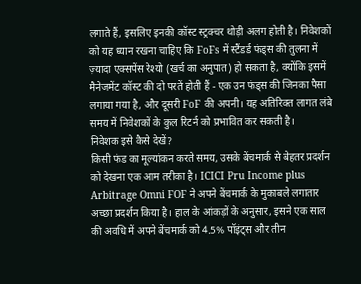लगाते हैं, इसलिए इनकी कॉस्ट स्ट्रक्चर थोड़ी अलग होती है। निवेशकों को यह ध्यान रखना चाहिए कि FoFs में स्टैंडर्ड फंड्स की तुलना में ज़्यादा एक्सपेंस रेश्यो (खर्च का अनुपात) हो सकता है, क्योंकि इसमें मैनेजमेंट कॉस्ट की दो परतें होती हैं - एक उन फंड्स की जिनका पैसा लगाया गया है, और दूसरी FoF की अपनी। यह अतिरिक्त लागत लंबे समय में निवेशकों के कुल रिटर्न को प्रभावित कर सकती है।
निवेशक इसे कैसे देखें?
किसी फंड का मूल्यांकन करते समय, उसके बेंचमार्क से बेहतर प्रदर्शन को देखना एक आम तरीका है। ICICI Pru Income plus Arbitrage Omni FOF ने अपने बेंचमार्क के मुकाबले लगातार अच्छा प्रदर्शन किया है। हाल के आंकड़ों के अनुसार, इसने एक साल की अवधि में अपने बेंचमार्क को 4.5% पॉइंट्स और तीन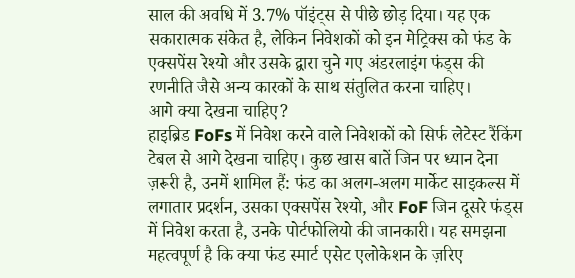साल की अवधि में 3.7% पॉइंट्स से पीछे छोड़ दिया। यह एक सकारात्मक संकेत है, लेकिन निवेशकों को इन मेट्रिक्स को फंड के एक्सपेंस रेश्यो और उसके द्वारा चुने गए अंडरलाइंग फंड्स की रणनीति जैसे अन्य कारकों के साथ संतुलित करना चाहिए।
आगे क्या देखना चाहिए?
हाइब्रिड FoFs में निवेश करने वाले निवेशकों को सिर्फ लेटेस्ट रैंकिंग टेबल से आगे देखना चाहिए। कुछ खास बातें जिन पर ध्यान देना ज़रूरी है, उनमें शामिल हैं: फंड का अलग-अलग मार्केट साइकल्स में लगातार प्रदर्शन, उसका एक्सपेंस रेश्यो, और FoF जिन दूसरे फंड्स में निवेश करता है, उनके पोर्टफोलियो की जानकारी। यह समझना महत्वपूर्ण है कि क्या फंड स्मार्ट एसेट एलोकेशन के ज़रिए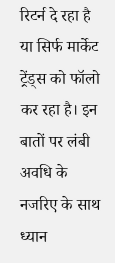रिटर्न दे रहा है या सिर्फ मार्केट ट्रेंड्स को फॉलो कर रहा है। इन बातों पर लंबी अवधि के नजरिए के साथ ध्यान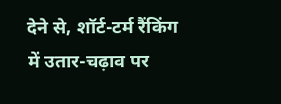देने से, शॉर्ट-टर्म रैंकिंग में उतार-चढ़ाव पर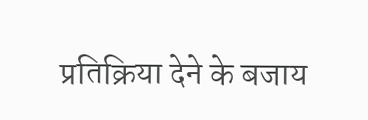प्रतिक्रिया देने के बजाय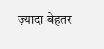ज़्यादा बेहतर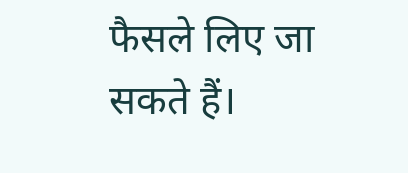फैसले लिए जा सकते हैं।